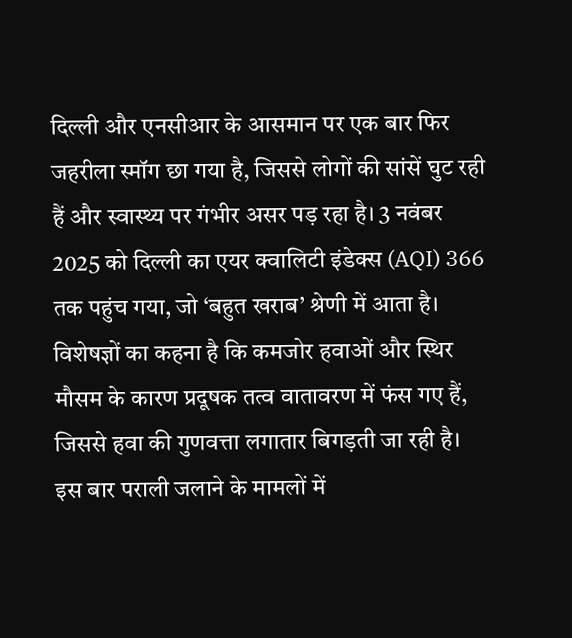दिल्ली और एनसीआर के आसमान पर एक बार फिर जहरीला स्मॉग छा गया है, जिससे लोगों की सांसें घुट रही हैं और स्वास्थ्य पर गंभीर असर पड़ रहा है। 3 नवंबर 2025 को दिल्ली का एयर क्वालिटी इंडेक्स (AQI) 366 तक पहुंच गया, जो ‘बहुत खराब’ श्रेणी में आता है। विशेषज्ञों का कहना है कि कमजोर हवाओं और स्थिर मौसम के कारण प्रदूषक तत्व वातावरण में फंस गए हैं, जिससे हवा की गुणवत्ता लगातार बिगड़ती जा रही है।
इस बार पराली जलाने के मामलों में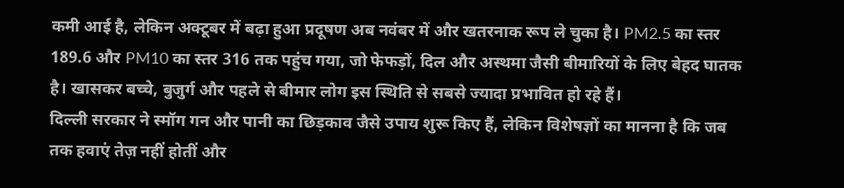कमी आई है, लेकिन अक्टूबर में बढ़ा हुआ प्रदूषण अब नवंबर में और खतरनाक रूप ले चुका है। PM2.5 का स्तर 189.6 और PM10 का स्तर 316 तक पहुंच गया, जो फेफड़ों, दिल और अस्थमा जैसी बीमारियों के लिए बेहद घातक है। खासकर बच्चे, बुजुर्ग और पहले से बीमार लोग इस स्थिति से सबसे ज्यादा प्रभावित हो रहे हैं।
दिल्ली सरकार ने स्मॉग गन और पानी का छिड़काव जैसे उपाय शुरू किए हैं, लेकिन विशेषज्ञों का मानना है कि जब तक हवाएं तेज़ नहीं होतीं और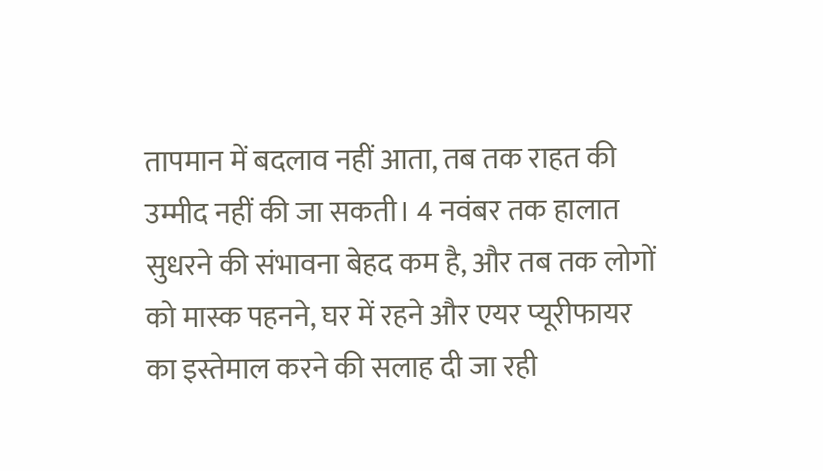तापमान में बदलाव नहीं आता, तब तक राहत की उम्मीद नहीं की जा सकती। 4 नवंबर तक हालात सुधरने की संभावना बेहद कम है, और तब तक लोगों को मास्क पहनने, घर में रहने और एयर प्यूरीफायर का इस्तेमाल करने की सलाह दी जा रही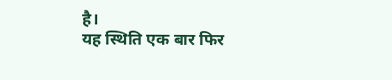है।
यह स्थिति एक बार फिर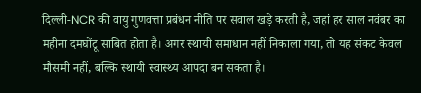दिल्ली-NCR की वायु गुणवत्ता प्रबंधन नीति पर सवाल खड़े करती है, जहां हर साल नवंबर का महीना दमघोंटू साबित होता है। अगर स्थायी समाधान नहीं निकाला गया, तो यह संकट केवल मौसमी नहीं, बल्कि स्थायी स्वास्थ्य आपदा बन सकता है।